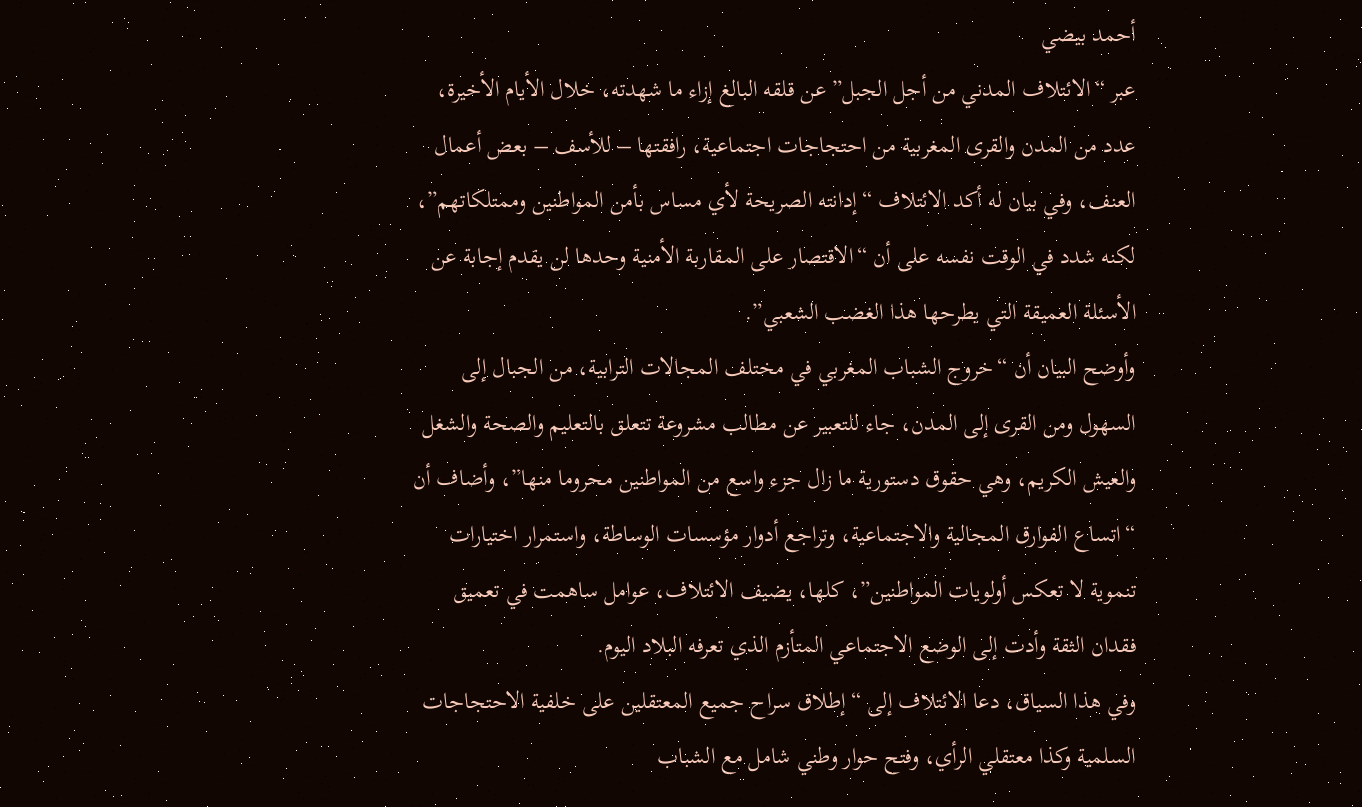أحمد بيضي
عبر “الائتلاف المدني من أجل الجبل” عن قلقه البالغ إزاء ما شهدته، خلال الأيام الأخيرة، عدد من المدن والقرى المغربية من احتجاجات اجتماعية، رافقتها – للأسف – بعض أعمال العنف، وفي بيان له أكد الائتلاف “إدانته الصريحة لأي مساس بأمن المواطنين وممتلكاتهم”، لكنه شدد في الوقت نفسه على أن “الاقتصار على المقاربة الأمنية وحدها لن يقدم إجابة عن الأسئلة العميقة التي يطرحها هذا الغضب الشعبي”.
وأوضح البيان أن “خروج الشباب المغربي في مختلف المجالات الترابية، من الجبال إلى السهول ومن القرى إلى المدن، جاء للتعبير عن مطالب مشروعة تتعلق بالتعليم والصحة والشغل والعيش الكريم، وهي حقوق دستورية ما زال جزء واسع من المواطنين محروما منها”، وأضاف أن “اتساع الفوارق المجالية والاجتماعية، وتراجع أدوار مؤسسات الوساطة، واستمرار اختيارات تنموية لا تعكس أولويات المواطنين”، كلها، يضيف الائتلاف، عوامل ساهمت في تعميق فقدان الثقة وأدت إلى الوضع الاجتماعي المتأزم الذي تعرفه البلاد اليوم.
وفي هذا السياق، دعا الائتلاف إلى “إطلاق سراح جميع المعتقلين على خلفية الاحتجاجات السلمية وكذا معتقلي الرأي، وفتح حوار وطني شامل مع الشباب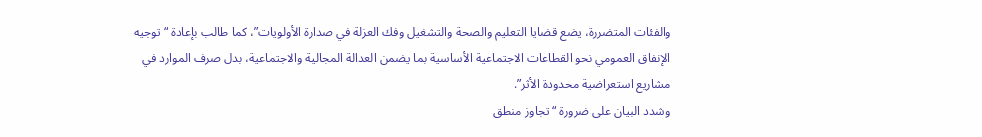والفئات المتضررة، يضع قضايا التعليم والصحة والتشغيل وفك العزلة في صدارة الأولويات”، كما طالب بإعادة “توجيه الإنفاق العمومي نحو القطاعات الاجتماعية الأساسية بما يضمن العدالة المجالية والاجتماعية، بدل صرف الموارد في مشاريع استعراضية محدودة الأثر”.
وشدد البيان على ضرورة “تجاوز منطق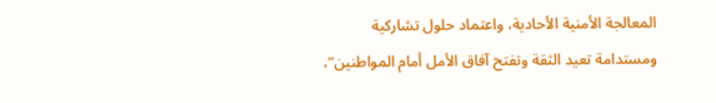المعالجة الأمنية الأحادية، واعتماد حلول تشاركية ومستدامة تعيد الثقة وتفتح آفاق الأمل أمام المواطنين”،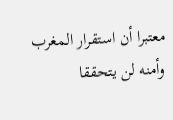معتبرا أن استقرار المغرب وأمنه لن يتحققا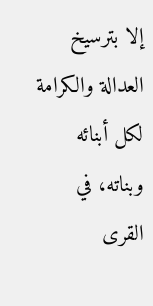إلا بترسيخ العدالة والكرامة لكل أبنائه وبناته، في القرى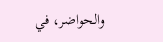والحواضر، في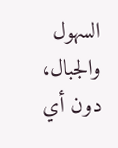السهول والجبال، دون أي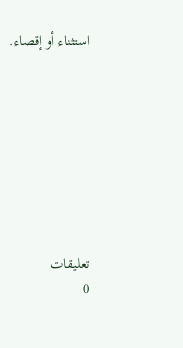استثناء أو إقصاء.








تعليقات
0